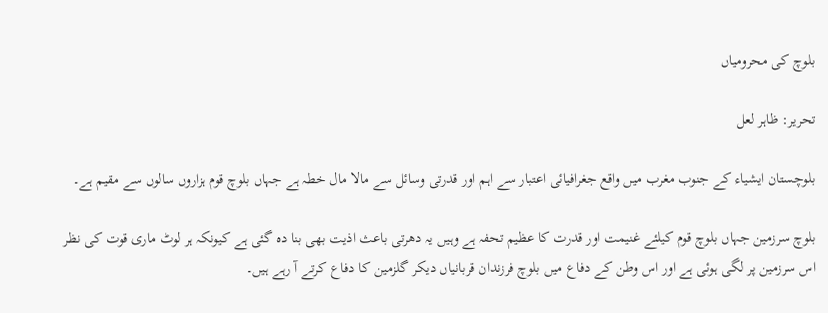بلوچ کی محرومیاں

تحریر: ظاہر لعل

بلوچستان ایشیاء کے جنوب مغرب میں واقع جغرافیائی اعتبار سے اہم اور قدرتی وسائل سے مالا مال خطہ ہے جہاں بلوچ قوم ہزاروں سالوں سے مقیم ہے۔

بلوچ سرزمین جہاں بلوچ قوم کیلئے غنیمت اور قدرت کا عظیم تحفہ ہے وہیں یہ دھرتی باعث اذیت بھی بنا دہ گئی ہے کیونکہ ہر لوٹ ماری قوت کی نظر اس سرزمین پر لگی ہوئی ہے اور اس وطن کے دفاع میں بلوچ فرزندان قربانیاں دیکر گلزمین کا دفاع کرتے آ رہے ہیں۔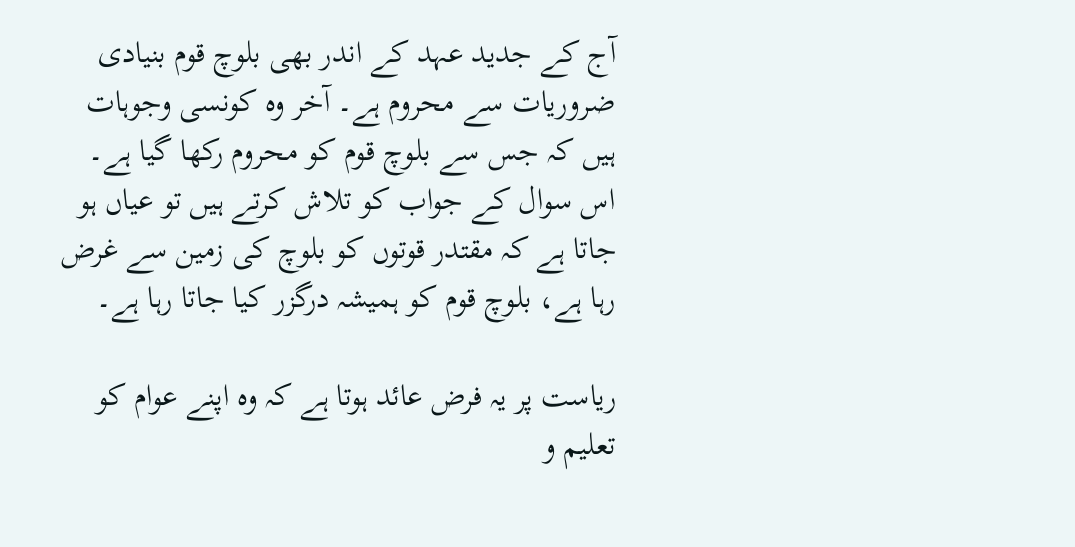آج کے جدید عہد کے اندر بھی بلوچ قوم بنیادی ضروریات سے محروم ہے۔ آخر وہ کونسی وجوہات ہیں کہ جس سے بلوچ قوم کو محروم رکھا گیا ہے۔ اس سوال کے جواب کو تلاش کرتے ہیں تو عیاں ہو جاتا ہے کہ مقتدر قوتوں کو بلوچ کی زمین سے غرض رہا ہے، بلوچ قوم کو ہمیشہ درگزر کیا جاتا رہا ہے۔

ریاست پر یہ فرض عائد ہوتا ہے کہ وہ اپنے عوام کو تعلیم و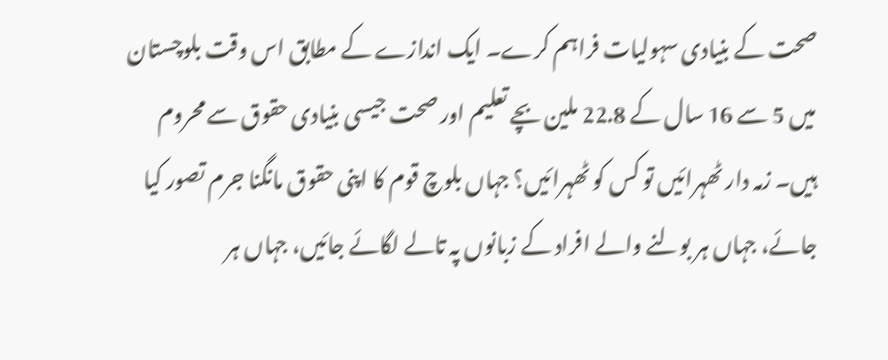صحت کے بنیادی سہولیات فراہم کرے۔ ایک اندازے کے مطابق اس وقت بلوچستان میں 5 سے 16 سال کے 22.8 ملین بچے تعلیم اور صحت جیسی بنیادی حقوق سے محروم ہیں۔ زمہ دار ٹھہرائیں تو کس کو ٹھہرائیں؟ جہاں بلوچ قوم کا اپنی حقوق مانگنا جرم تصور کیا جائے، جہاں ہر بولنے والے افراد کے زبانوں پہ تالے لگائے جائیں، جہاں ہر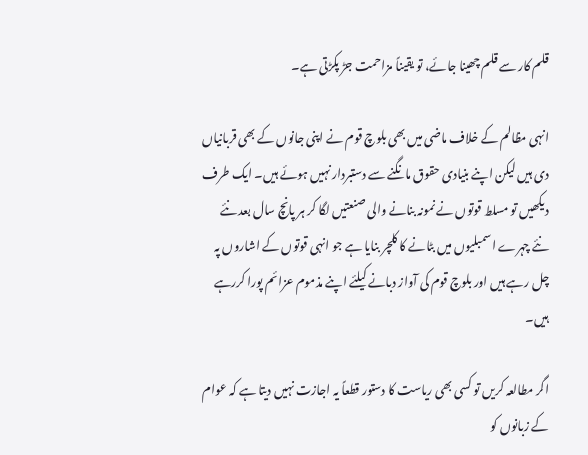قلم کار سے قلم چھینا جائے، تو یقیناً مزاحمت جڑ پکڑتی ہے۔

انہی مظالم کے خلاف ماضی میں بھی بلوچ قوم نے اپنی جانوں کے بھی قربانیاں دی ہیں لیکن اپنے بنیادی حقوق مانگنے سے دستبردار نہیں ہوئے ہیں۔ ایک طرف دیکھیں تو مسلط قوتوں نے نمونہ بنانے والی صنعتیں لگا کر ہر پانچ سال بعد نئے نئے چہرے اسمبلیوں میں بٹانے کا کلچر بنایا ہے جو انہی قوتوں کے اشاروں پہ چل رہے ہیں اور بلوچ قوم کی آواز دبانے کیلئے اپنے مذموم عزائم پورا کررہے ہیں۔

اگر مطالعہ کریں تو کسی بھی ریاست کا دستور قطعاً یہ اجازت نہیں دیتا ہے کہ عوام کے زبانوں کو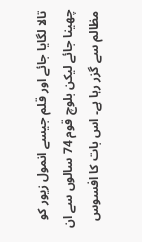تالا لگایا جائے اور قلم جیسے انمول زیور کو چھینا جائے لیکن بلوچ قوم 74 سالوں سے ان مظالم سے گزر رہا ہے۔ اس بات کا افسوس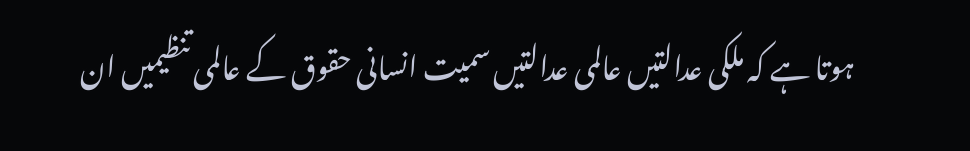ہوتا ہے کہ ملکی عدالتیں عالمی عدالتیں سمیت انسانی حقوق کے عالمی تنظیمیں ان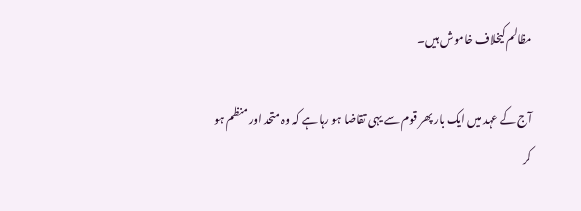مظالم کیخلاف خاموش ہیں۔

آج کے عہد میں ایک بار پھر قوم سے یہی تقاضا ہو رہا ہے کہ وہ متحد اور منظم ہو کر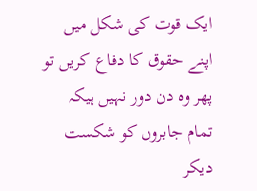ایک قوت کی شکل میں اپنے حقوق کا دفاع کریں تو پھر وہ دن دور نہیں ہیکہ تمام جابروں کو شکست دیکر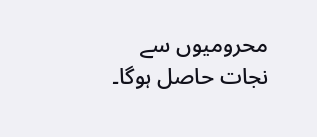محرومیوں سے نجات حاصل ہوگا۔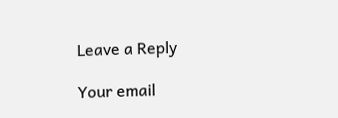Leave a Reply

Your email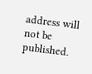address will not be published.